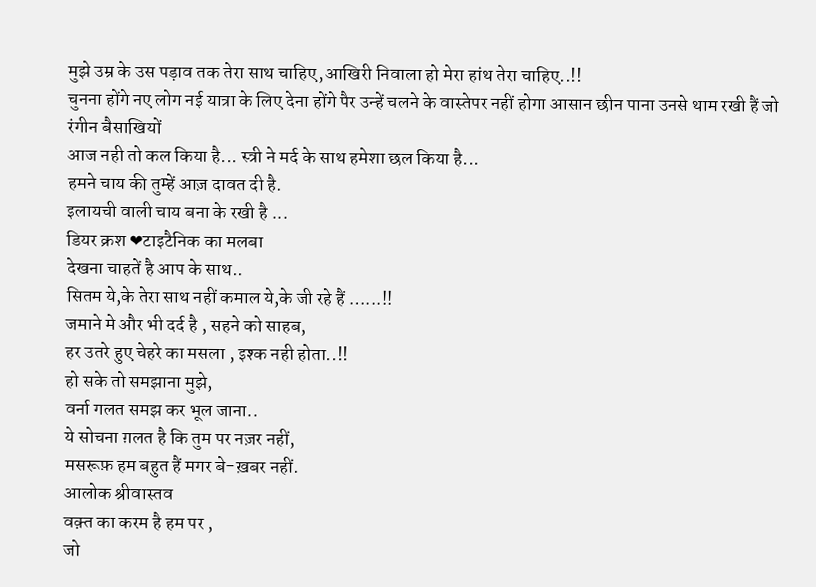मुझे उम्र के उस पड़ाव तक तेरा साथ चाहिए,आखिरी निवाला हो मेरा हांथ तेरा चाहिए..!!
चुनना होंगे नए लोग नई यात्रा के लिए देना होंगे पैर उन्हें चलने के वास्तेपर नहीं होगा आसान छीन पाना उनसे थाम रखी हैं जो रंगीन बैसाखियों
आज नही तो कल किया है... स्त्री ने मर्द के साथ हमेशा छल किया है...
हमने चाय की तुम्हें आज़ दावत दी है.
इलायची वाली चाय बना के रखी है ...
डियर क्रश ❤टाइटैनिक का मलबा
देखना चाहतें है आप के साथ..
सितम ये,के तेरा साथ नहीं कमाल ये,के जी रहे हैं …...!!
जमाने मे और भी दर्द है , सहने को साहब,
हर उतरे हुए चेहरे का मसला , इश्क नही होता..!!
हो सके तो समझाना मुझे,
वर्ना गलत समझ कर भूल जाना..
ये सोचना ग़लत है कि तुम पर नज़र नहीं,
मसरूफ़ हम बहुत हैं मगर बे-ख़बर नहीं.
आलोक श्रीवास्तव
वक़्त का करम है हम पर ,
जो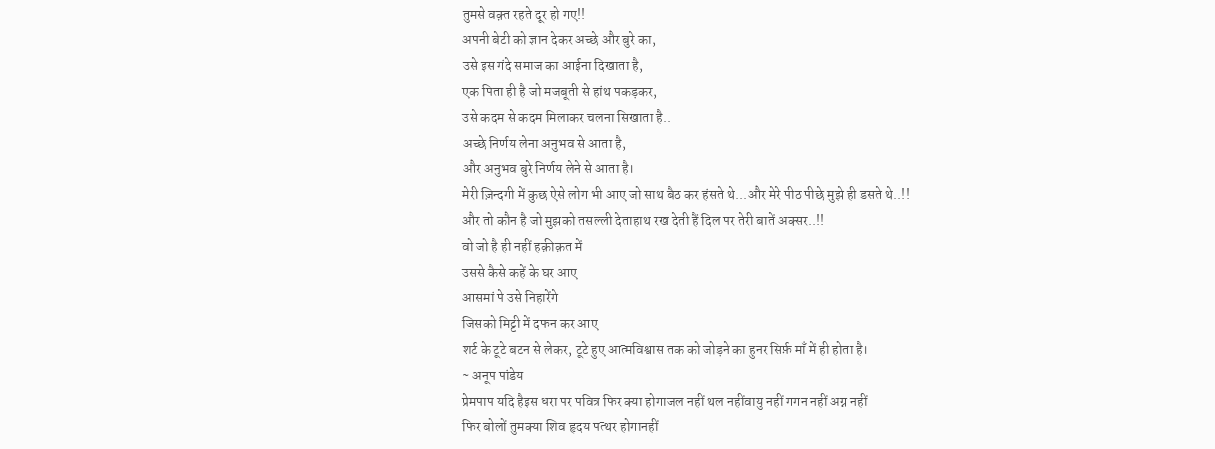तुमसे वक़्त रहते दूर हो गए!!
अपनी बेटी को ज्ञान देकर अच्छे और बुरे का,
उसे इस गंदे समाज का आईना दिखाता है,
एक पिता ही है जो मजबूती से हांथ पकड़कर,
उसे कदम से कदम मिलाकर चलना सिखाता है..
अच्छे निर्णय लेना अनुभव से आता है,
और अनुभव बुरे निर्णय लेने से आता है।
मेरी ज़िन्दगी में कुछ ऐसे लोग भी आए जो साथ बैठ कर हंसते थे...और मेरे पीठ पीछे मुझे ही डसते थे..!!
और तो कौन है जो मुझको तसल्ली देताहाथ रख देती हैं दिल पर तेरी बातें अक्सर..!!
वो जो है ही नहीं हक़ीक़त में
उससे कैसे कहें के घर आए
आसमां पे उसे निहारेंगे
जिसको मिट्टी में दफन कर आए
शर्ट के टूटे बटन से लेकर, टूटे हुए आत्मविश्वास तक को जोड़ने का हुनर सिर्फ़ माँ में ही होता है।
~ अनूप पांडेय
प्रेमपाप यदि हैइस धरा पर पवित्र फिर क्या होगाजल नहीं थल नहींवायु नहीं गगन नहीं अग्न नहीं
फिर बोलों तुमक्या शिव हृदय पत्थर होगानहीं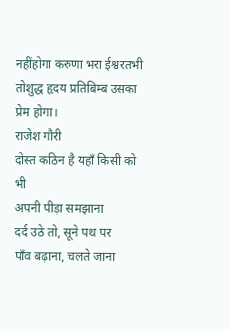नहींहोगा करुणा भरा ईश्वरतभी तोशुद्ध हृदय प्रतिबिम्ब उसका प्रेम होगा।
राजेश गौरी
दोस्त कठिन है यहाँ किसी को भी
अपनी पीड़ा समझाना
दर्द उठे तो, सूने पथ पर
पाँव बढ़ाना, चलते जाना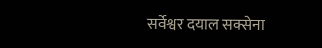सर्वेश्वर दयाल सक्सेना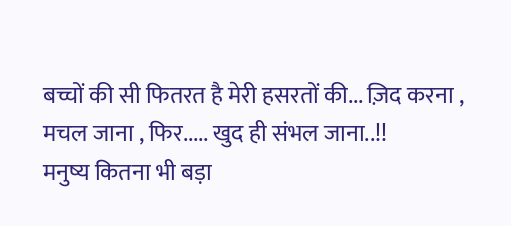बच्चों की सी फितरत है मेरी हसरतों की... ज़िद करना , मचल जाना , फिर..... खुद ही संभल जाना..!!
मनुष्य कितना भी बड़ा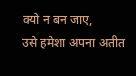क्यो न बन जाए,
उसे हमेशा अपना अतीत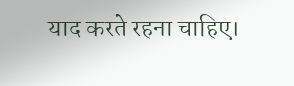याद करते रहना चाहिए।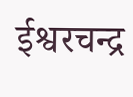ईश्वरचन्द्र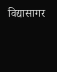विद्यासागर